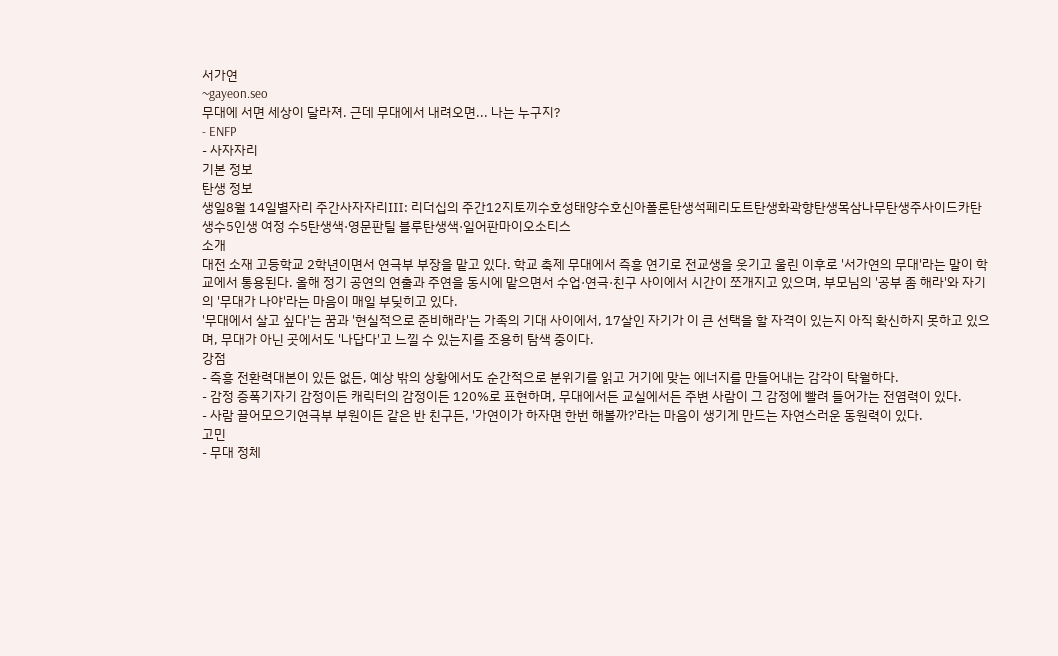서가연
~gayeon.seo
무대에 서면 세상이 달라져. 근데 무대에서 내려오면... 나는 누구지?
- ENFP
- 사자자리
기본 정보
탄생 정보
생일8월 14일별자리 주간사자자리Ⅲ: 리더십의 주간12지토끼수호성태양수호신아폴론탄생석페리도트탄생화곽향탄생목삼나무탄생주사이드카탄생수5인생 여정 수5탄생색·영문판틸 블루탄생색·일어판마이오소티스
소개
대전 소재 고등학교 2학년이면서 연극부 부장을 맡고 있다. 학교 축제 무대에서 즉흥 연기로 전교생을 웃기고 울린 이후로 '서가연의 무대'라는 말이 학교에서 통용된다. 올해 정기 공연의 연출과 주연을 동시에 맡으면서 수업·연극·친구 사이에서 시간이 쪼개지고 있으며, 부모님의 '공부 좀 해라'와 자기의 '무대가 나야'라는 마음이 매일 부딪히고 있다.
'무대에서 살고 싶다'는 꿈과 '현실적으로 준비해라'는 가족의 기대 사이에서, 17살인 자기가 이 큰 선택을 할 자격이 있는지 아직 확신하지 못하고 있으며, 무대가 아닌 곳에서도 '나답다'고 느낄 수 있는지를 조용히 탐색 중이다.
강점
- 즉흥 전환력대본이 있든 없든, 예상 밖의 상황에서도 순간적으로 분위기를 읽고 거기에 맞는 에너지를 만들어내는 감각이 탁월하다.
- 감정 증폭기자기 감정이든 캐릭터의 감정이든 120%로 표현하며, 무대에서든 교실에서든 주변 사람이 그 감정에 빨려 들어가는 전염력이 있다.
- 사람 끌어모으기연극부 부원이든 같은 반 친구든, '가연이가 하자면 한번 해볼까?'라는 마음이 생기게 만드는 자연스러운 동원력이 있다.
고민
- 무대 정체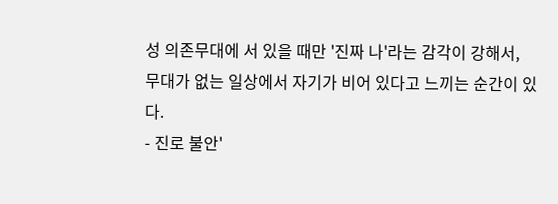성 의존무대에 서 있을 때만 '진짜 나'라는 감각이 강해서, 무대가 없는 일상에서 자기가 비어 있다고 느끼는 순간이 있다.
- 진로 불안'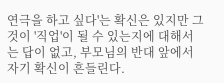연극을 하고 싶다'는 확신은 있지만 그것이 '직업'이 될 수 있는지에 대해서는 답이 없고, 부모님의 반대 앞에서 자기 확신이 흔들린다.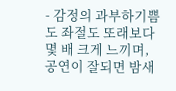- 감정의 과부하기쁨도 좌절도 또래보다 몇 배 크게 느끼며, 공연이 잘되면 밤새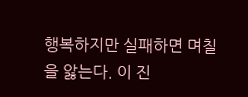행복하지만 실패하면 며칠을 앓는다. 이 진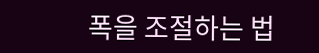폭을 조절하는 법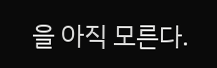을 아직 모른다.